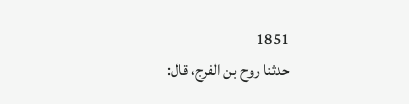1851
حدثنا روح بن الفرج، قال: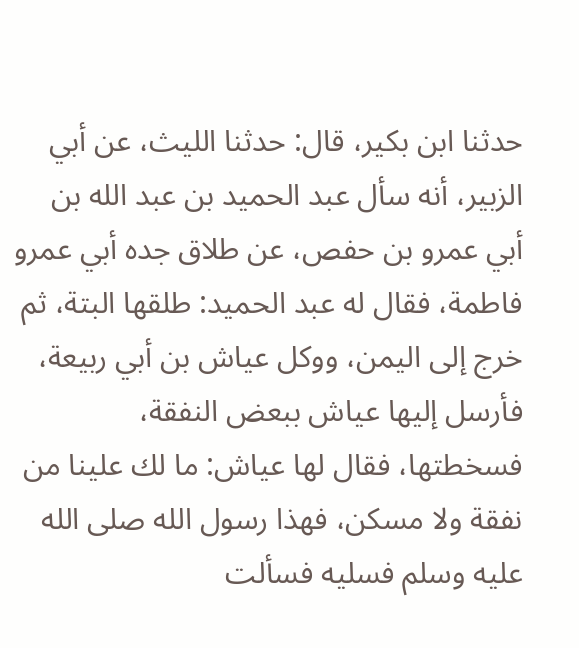حدثنا ابن بكير، قال: حدثنا الليث، عن أبي الزبير، أنه سأل عبد الحميد بن عبد الله بن أبي عمرو بن حفص، عن طلاق جده أبي عمرو فاطمة، فقال له عبد الحميد: طلقها البتة، ثم خرج إلى اليمن، ووكل عياش بن أبي ربيعة، فأرسل إليها عياش ببعض النفقة، فسخطتها، فقال لها عياش: ما لك علينا من نفقة ولا مسكن، فهذا رسول الله صلى الله عليه وسلم فسليه فسألت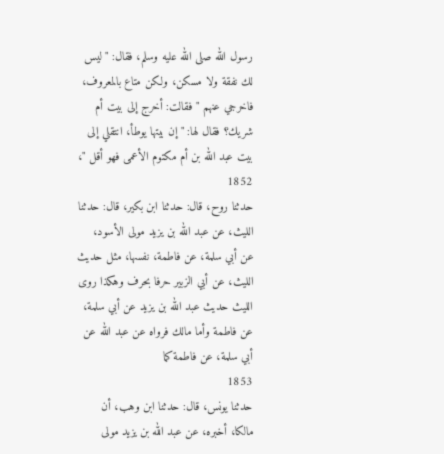رسول الله صلى الله عليه وسلم، فقال: " ليس لك نفقة ولا مسكن، ولكن متاع بالمعروف، فاخرجي عنهم " فقالت: أخرج إلى بيت أم شريك؟ فقال لها: " إن بيتها يوطأ، انتقلي إلى بيت عبد الله بن أم مكتوم الأعمى فهو أقل "،
1852
حدثنا روح، قال: حدثنا ابن بكير، قال: حدثنا الليث، عن عبد الله بن يزيد مولى الأسود، عن أبي سلمة، عن فاطمة، نفسها، مثل حديث الليث، عن أبي الزبير حرفا بحرف وهكذا روى الليث حديث عبد الله بن يزيد عن أبي سلمة، عن فاطمة وأما مالك فرواه عن عبد الله عن أبي سلمة، عن فاطمة كما
1853
حدثنا يونس، قال: حدثنا ابن وهب، أن مالكا، أخبره، عن عبد الله بن يزيد مولى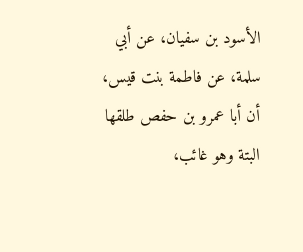الأسود بن سفيان، عن أبي سلمة، عن فاطمة بنت قيس، أن أبا عمرو بن حفص طلقها البتة وهو غائب،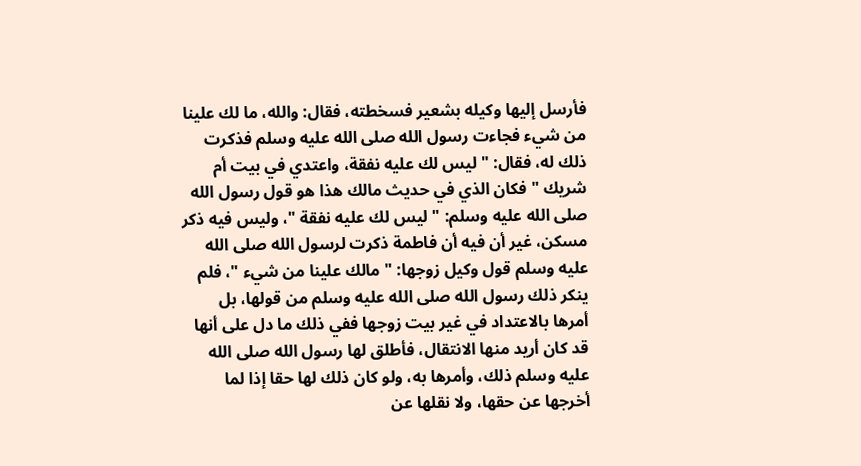فأرسل إليها وكيله بشعير فسخطته، فقال: والله، ما لك علينا من شيء فجاءت رسول الله صلى الله عليه وسلم فذكرت ذلك له، فقال: " ليس لك عليه نفقة، واعتدي في بيت أم شريك " فكان الذي في حديث مالك هذا هو قول رسول الله صلى الله عليه وسلم: " ليس لك عليه نفقة "، وليس فيه ذكر مسكن، غير أن فيه أن فاطمة ذكرت لرسول الله صلى الله عليه وسلم قول وكيل زوجها: " مالك علينا من شيء "، فلم ينكر ذلك رسول الله صلى الله عليه وسلم من قولها، بل أمرها بالاعتداد في غير بيت زوجها ففي ذلك ما دل على أنها قد كان أريد منها الانتقال، فأطلق لها رسول الله صلى الله عليه وسلم ذلك، وأمرها به، ولو كان ذلك لها حقا إذا لما أخرجها عن حقها، ولا نقلها عن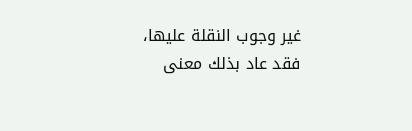غير وجوب النقلة عليها، فقد عاد بذلك معنى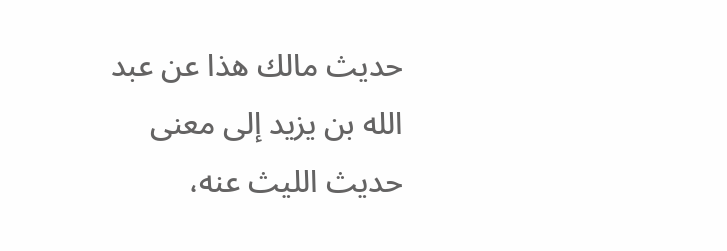حديث مالك هذا عن عبد الله بن يزيد إلى معنى حديث الليث عنه،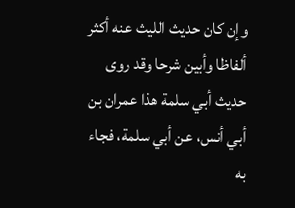وإن كان حديث الليث عنه أكثر ألفاظا وأبين شرحا وقد روى حديث أبي سلمة هذا عمران بن أبي أنس، عن أبي سلمة، فجاء به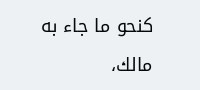كنحو ما جاء به مالك،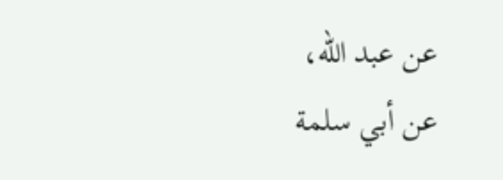عن عبد الله،
عن أبي سلمة